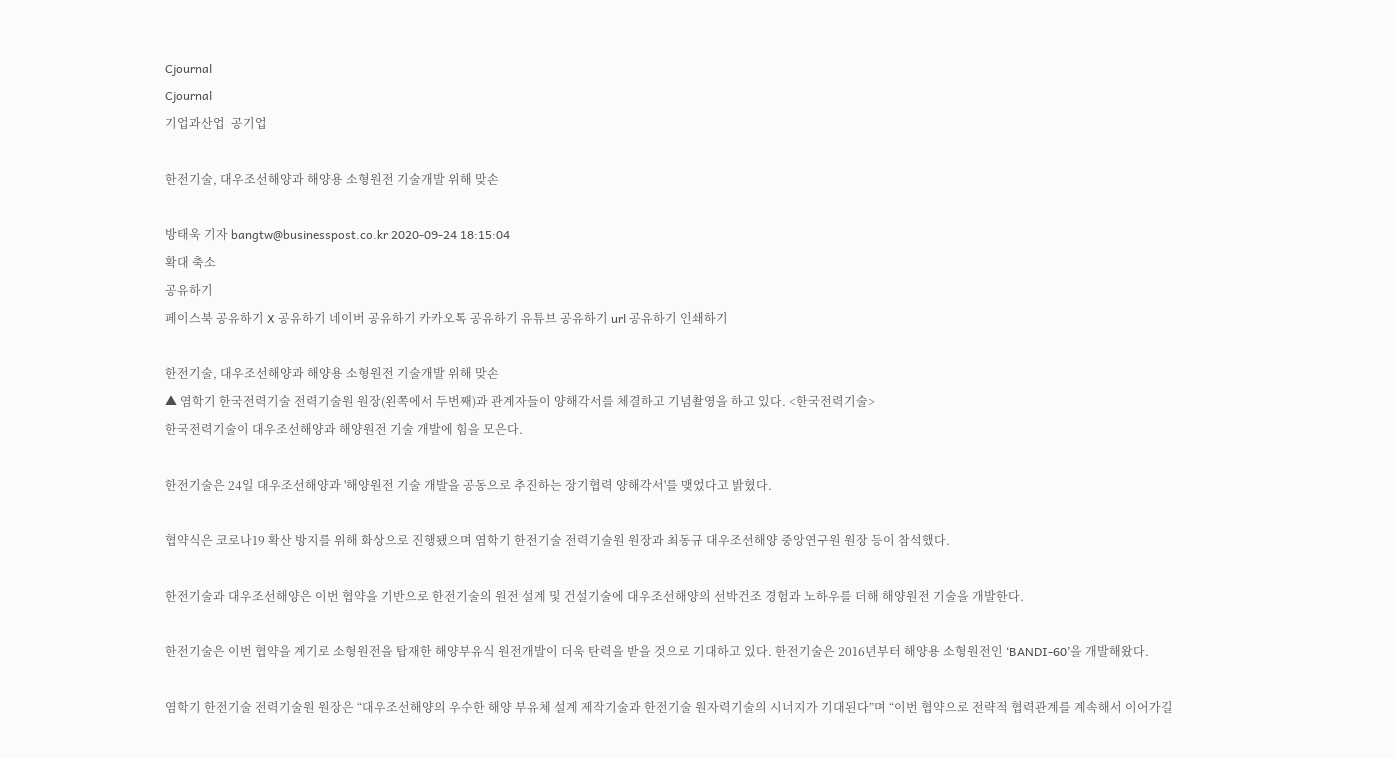Cjournal
Cjournal
기업과산업  공기업

한전기술, 대우조선해양과 해양용 소형원전 기술개발 위해 맞손

방태욱 기자 bangtw@businesspost.co.kr 2020-09-24 18:15:04
확대 축소
공유하기
페이스북 공유하기 X 공유하기 네이버 공유하기 카카오톡 공유하기 유튜브 공유하기 url 공유하기 인쇄하기

한전기술, 대우조선해양과 해양용 소형원전 기술개발 위해 맞손
▲ 염학기 한국전력기술 전력기술원 원장(왼쪽에서 두번째)과 관계자들이 양해각서를 체결하고 기념촬영을 하고 있다. <한국전력기술>
한국전력기술이 대우조선해양과 해양원전 기술 개발에 힘을 모은다.

한전기술은 24일 대우조선해양과 '해양원전 기술 개발을 공동으로 추진하는 장기협력 양해각서'를 맺었다고 밝혔다.

협약식은 코로나19 확산 방지를 위해 화상으로 진행됐으며 염학기 한전기술 전력기술원 원장과 최동규 대우조선해양 중앙연구원 원장 등이 참석했다.

한전기술과 대우조선해양은 이번 협약을 기반으로 한전기술의 원전 설계 및 건설기술에 대우조선해양의 선박건조 경험과 노하우를 더해 해양원전 기술을 개발한다.

한전기술은 이번 협약을 계기로 소형원전을 탑재한 해양부유식 원전개발이 더욱 탄력을 받을 것으로 기대하고 있다. 한전기술은 2016년부터 해양용 소형원전인 ‘BANDI-60’을 개발해왔다.

염학기 한전기술 전력기술원 원장은 “대우조선해양의 우수한 해양 부유체 설계 제작기술과 한전기술 원자력기술의 시너지가 기대된다”며 “이번 협약으로 전략적 협력관계를 계속해서 이어가길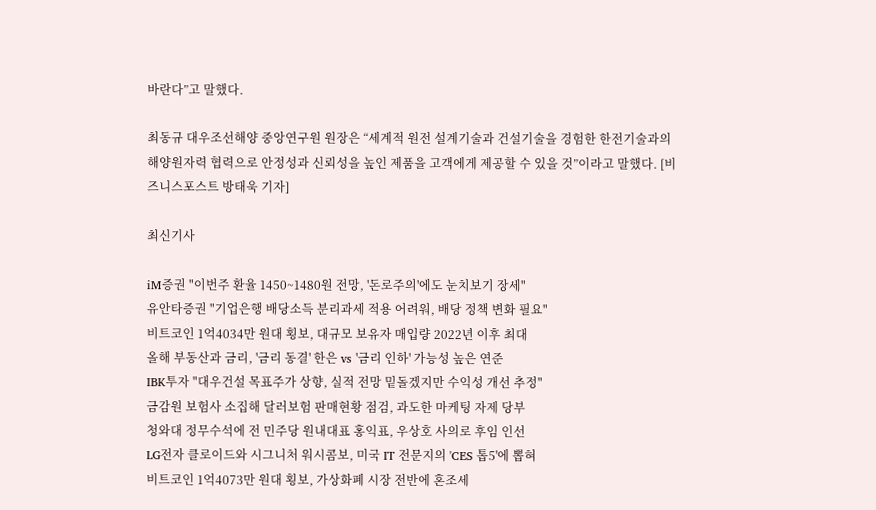바란다”고 말했다.

최동규 대우조선해양 중앙연구원 원장은 “세계적 원전 설계기술과 건설기술을 경험한 한전기술과의 해양원자력 협력으로 안정성과 신뢰성을 높인 제품을 고객에게 제공할 수 있을 것”이라고 말했다. [비즈니스포스트 방태욱 기자]

최신기사

iM증권 "이번주 환율 1450~1480원 전망, '돈로주의'에도 눈치보기 장세"
유안타증권 "기업은행 배당소득 분리과세 적용 어려워, 배당 정책 변화 필요"
비트코인 1억4034만 원대 횡보, 대규모 보유자 매입량 2022년 이후 최대
올해 부동산과 금리, '금리 동결' 한은 vs '금리 인하' 가능성 높은 연준
IBK투자 "대우건설 목표주가 상향, 실적 전망 밑돌겠지만 수익성 개선 추정"
금감원 보험사 소집해 달러보험 판매현황 점검, 과도한 마케팅 자제 당부
청와대 정무수석에 전 민주당 원내대표 홍익표, 우상호 사의로 후임 인선
LG전자 클로이드와 시그니처 워시콤보, 미국 IT 전문지의 'CES 톱5'에 뽑혀
비트코인 1억4073만 원대 횡보, 가상화폐 시장 전반에 혼조세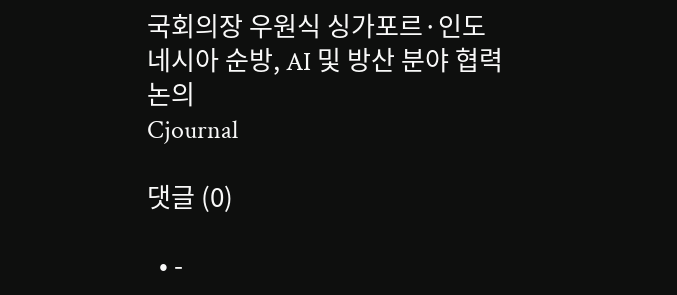국회의장 우원식 싱가포르·인도네시아 순방, AI 및 방산 분야 협력 논의
Cjournal

댓글 (0)

  • -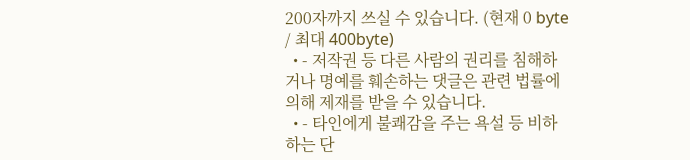200자까지 쓰실 수 있습니다. (현재 0 byte / 최대 400byte)
  • - 저작권 등 다른 사람의 권리를 침해하거나 명예를 훼손하는 댓글은 관련 법률에 의해 제재를 받을 수 있습니다.
  • - 타인에게 불쾌감을 주는 욕설 등 비하하는 단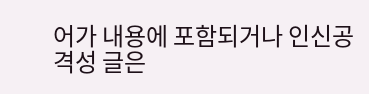어가 내용에 포함되거나 인신공격성 글은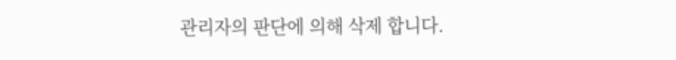관리자의 판단에 의해 삭제 합니다.